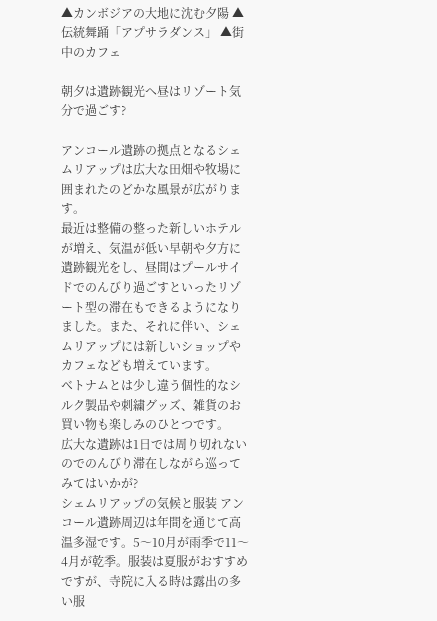▲カンボジアの大地に沈む夕陽 ▲伝統舞踊「アプサラダンス」 ▲街中のカフェ

朝夕は遺跡観光へ昼はリゾート気分で過ごす?

アンコール遺跡の拠点となるシェムリアップは広大な田畑や牧場に囲まれたのどかな風景が広がります。
最近は整備の整った新しいホテルが増え、気温が低い早朝や夕方に遺跡観光をし、昼間はプールサイドでのんびり過ごすといったリゾート型の滞在もできるようになりました。また、それに伴い、シェムリアップには新しいショップやカフェなども増えています。
ベトナムとは少し違う個性的なシルク製品や刺繍グッズ、雑貨のお買い物も楽しみのひとつです。
広大な遺跡は1日では周り切れないのでのんびり滞在しながら巡ってみてはいかが?
シェムリアップの気候と服装 アンコール遺跡周辺は年間を通じて高温多湿です。5〜10月が雨季で11〜4月が乾季。服装は夏服がおすすめですが、寺院に入る時は露出の多い服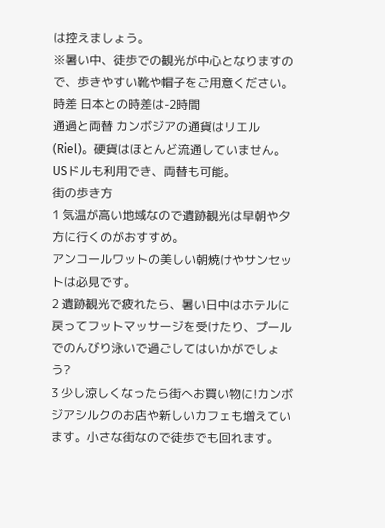は控えましょう。
※暑い中、徒歩での観光が中心となりますので、歩きやすい靴や帽子をご用意ください。
時差 日本との時差は-2時間
通過と両替 カンボジアの通貨はリエル(Riel)。硬貨はほとんど流通していません。
USドルも利用でき、両替も可能。
街の歩き方
1 気温が高い地域なので遺跡観光は早朝や夕方に行くのがおすすめ。
アンコールワットの美しい朝焼けやサンセットは必見です。
2 遺跡観光で疲れたら、暑い日中はホテルに戻ってフットマッサージを受けたり、プールでのんびり泳いで過ごしてはいかがでしょう?
3 少し涼しくなったら街へお買い物に!カンボジアシルクのお店や新しいカフェも増えています。小さな街なので徒歩でも回れます。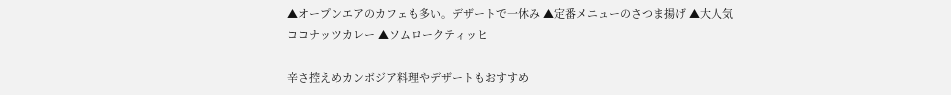▲オープンエアのカフェも多い。デザートで一休み ▲定番メニューのさつま揚げ ▲大人気ココナッツカレー ▲ソムロークティッヒ

辛さ控えめカンボジア料理やデザートもおすすめ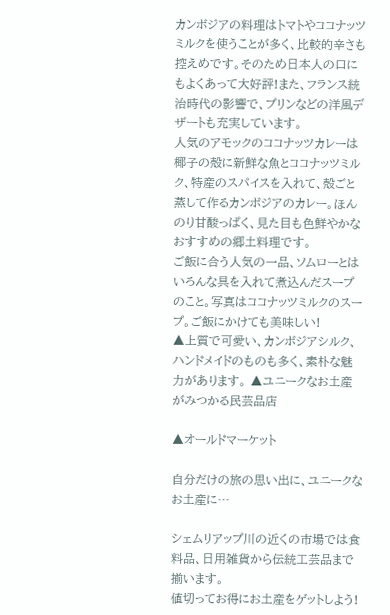カンボジアの料理はトマトやココナッツミルクを使うことが多く、比較的辛さも控えめです。そのため日本人の口にもよくあって大好評!また、フランス統治時代の影響で、プリンなどの洋風デザートも充実しています。
人気のアモックのココナッツカレーは椰子の殻に新鮮な魚とココナッツミルク、特産のスパイスを入れて、殻ごと蒸して作るカンボジアのカレー。ほんのり甘酸っぱく、見た目も色鮮やかなおすすめの郷土料理です。
ご飯に合う人気の一品、ソムローとはいろんな具を入れて煮込んだスープのこと。写真はココナッツミルクのスープ。ご飯にかけても美味しい!
▲上質で可愛い、カンボジアシルク、ハンドメイドのものも多く、素朴な魅力があります。 ▲ユニークなお土産がみつかる民芸品店

▲オールドマーケット

自分だけの旅の思い出に、ユニークなお土産に…

シェムリアップ川の近くの市場では食料品、日用雑貨から伝統工芸品まで揃います。
値切ってお得にお土産をゲットしよう!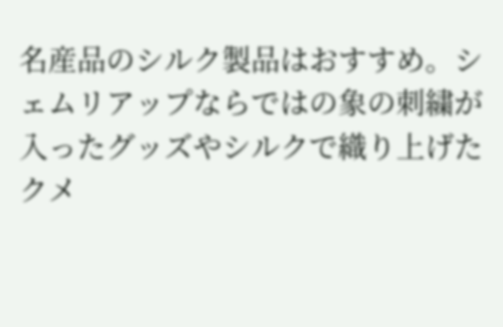名産品のシルク製品はおすすめ。シェムリアップならではの象の刺繍が入ったグッズやシルクで織り上げたクメ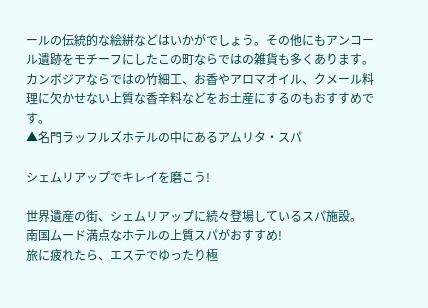ールの伝統的な絵絣などはいかがでしょう。その他にもアンコール遺跡をモチーフにしたこの町ならではの雑貨も多くあります。カンボジアならではの竹細工、お香やアロマオイル、クメール料理に欠かせない上質な香辛料などをお土産にするのもおすすめです。
▲名門ラッフルズホテルの中にあるアムリタ・スパ

シェムリアップでキレイを磨こう!

世界遺産の街、シェムリアップに続々登場しているスパ施設。
南国ムード満点なホテルの上質スパがおすすめ!
旅に疲れたら、エステでゆったり極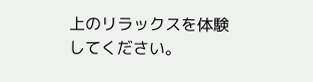上のリラックスを体験してください。